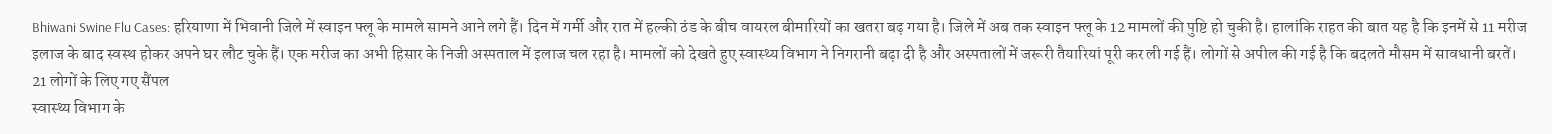Bhiwani Swine Flu Cases: हरियाणा में भिवानी जिले में स्वाइन फ्लू के मामले सामने आने लगे हैं। दिन में गर्मी और रात में हल्की ठंड के बीच वायरल बीमारियों का खतरा बढ़ गया है। जिले में अब तक स्वाइन फ्लू के 12 मामलों की पुष्टि हो चुकी है। हालांकि राहत की बात यह है कि इनमें से 11 मरीज इलाज के बाद स्वस्थ होकर अपने घर लौट चुके हैं। एक मरीज का अभी हिसार के निजी अस्पताल में इलाज चल रहा है। मामलों को देखते हुए स्वास्थ्य विभाग ने निगरानी बढ़ा दी है और अस्पतालों में जरूरी तैयारियां पूरी कर ली गई हैं। लोगों से अपील की गई है कि बदलते मौसम में सावधानी बरतें।
21 लोगों के लिए गए सैंपल
स्वास्थ्य विभाग के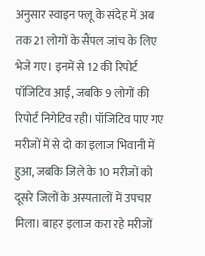अनुसार स्वाइन फ्लू के संदेह में अब तक 21 लोगों के सैंपल जांच के लिए भेजे गए। इनमें से 12 की रिपोर्ट पॉजिटिव आई, जबकि 9 लोगों की रिपोर्ट निगेटिव रही। पॉजिटिव पाए गए मरीजों में से दो का इलाज भिवानी में हुआ, जबकि जिले के 10 मरीजों को दूसरे जिलों के अस्पतालों में उपचार मिला। बाहर इलाज करा रहे मरीजों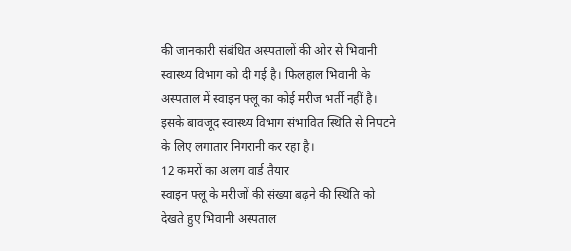की जानकारी संबंधित अस्पतालों की ओर से भिवानी स्वास्थ्य विभाग को दी गई है। फिलहाल भिवानी के अस्पताल में स्वाइन फ्लू का कोई मरीज भर्ती नहीं है। इसके बावजूद स्वास्थ्य विभाग संभावित स्थिति से निपटने के लिए लगातार निगरानी कर रहा है।
12 कमरों का अलग वार्ड तैयार
स्वाइन फ्लू के मरीजों की संख्या बढ़ने की स्थिति को देखते हुए भिवानी अस्पताल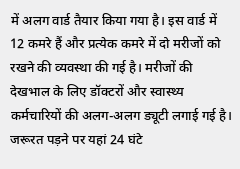में अलग वार्ड तैयार किया गया है। इस वार्ड में 12 कमरे हैं और प्रत्येक कमरे में दो मरीजों को रखने की व्यवस्था की गई है। मरीजों की देखभाल के लिए डॉक्टरों और स्वास्थ्य कर्मचारियों की अलग-अलग ड्यूटी लगाई गई है। जरूरत पड़ने पर यहां 24 घंटे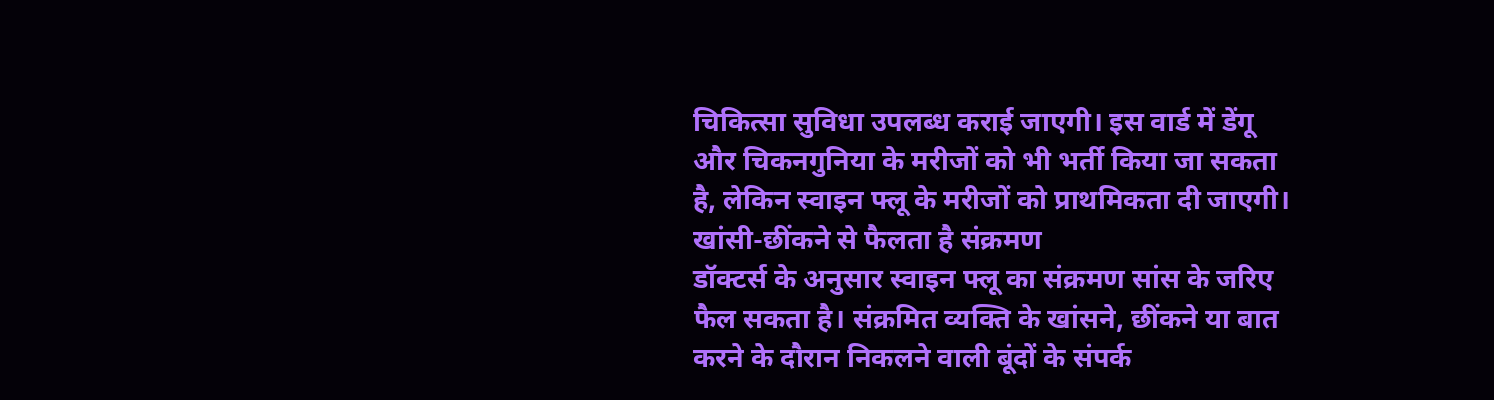चिकित्सा सुविधा उपलब्ध कराई जाएगी। इस वार्ड में डेंगू और चिकनगुनिया के मरीजों को भी भर्ती किया जा सकता है, लेकिन स्वाइन फ्लू के मरीजों को प्राथमिकता दी जाएगी।
खांसी-छींकने से फैलता है संक्रमण
डॉक्टर्स के अनुसार स्वाइन फ्लू का संक्रमण सांस के जरिए फैल सकता है। संक्रमित व्यक्ति के खांसने, छींकने या बात करने के दौरान निकलने वाली बूंदों के संपर्क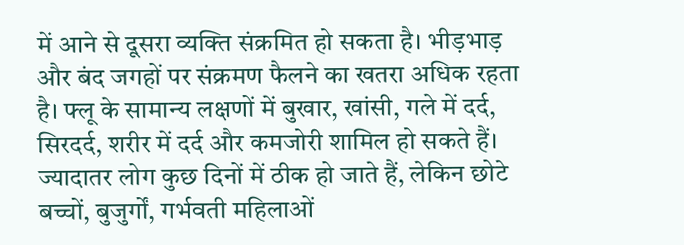में आने से दूसरा व्यक्ति संक्रमित हो सकता है। भीड़भाड़ और बंद जगहों पर संक्रमण फैलने का खतरा अधिक रहता है। फ्लू के सामान्य लक्षणों में बुखार, खांसी, गले में दर्द, सिरदर्द, शरीर में दर्द और कमजोरी शामिल हो सकते हैं। ज्यादातर लोग कुछ दिनों में ठीक हो जाते हैं, लेकिन छोटे बच्चों, बुजुर्गों, गर्भवती महिलाओं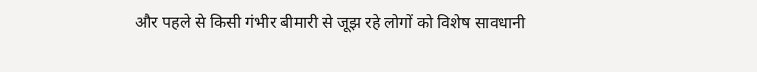और पहले से किसी गंभीर बीमारी से जूझ रहे लोगों को विशेष सावधानी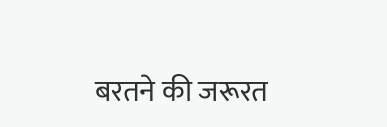बरतने की जरूरत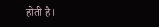होती है।